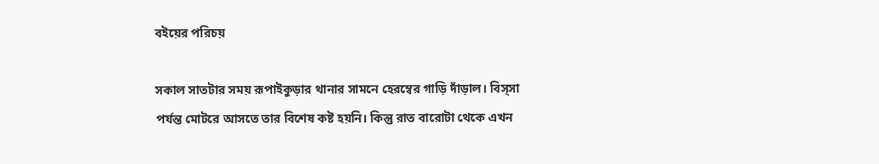বইয়ের পরিচয়

সকাল সাতটার সময় রূপাইকুড়ার থানার সামনে হেরম্বের গাড়ি দাঁড়াল। বিস্সা পর্যন্ত মোটরে আসতে তার বিশেষ কষ্ট হয়নি। কিন্তু রাত বারোটা থেকে এখন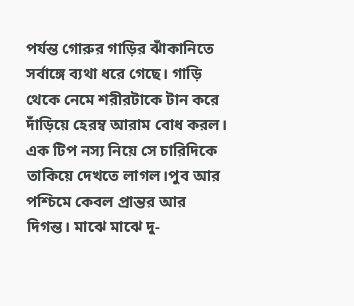পর্যন্ত গোরুর গাড়ির ঝাঁকানিতে সর্বাঙ্গে ব্যথা ধরে গেছে। গাড়ি থেকে নেমে শরীরটাকে টান করে দাঁড়িয়ে হেরম্ব আরাম বোধ করল। এক টিপ নস্য নিয়ে সে চারিদিকে তাকিয়ে দেখতে লাগল।পুব আর পশ্চিমে কেবল প্রান্তর আর দিগন্ত। মাঝে মাঝে দু-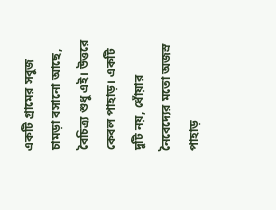একটি গ্রামের সবুজ চামড়া বসানো আছে, বৈচিত্র্য শুধু এই। উত্তরে কেবল পাহাড়। একটি দুটি নয়, ধোঁয়ার নৈবেদ্যের মতো অজস্র পাহাড়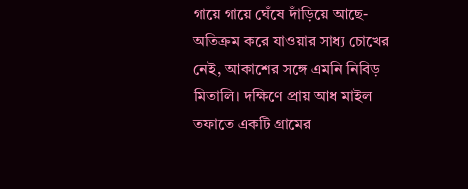গায়ে গায়ে ঘেঁষে দাঁড়িয়ে আছে-অতিক্রম করে যাওয়ার সাধ্য চোখের নেই, আকাশের সঙ্গে এমনি নিবিড় মিতালি। দক্ষিণে প্রায় আধ মাইল তফাতে একটি গ্রামের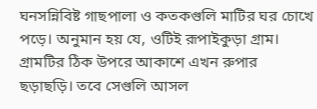ঘনসন্নিবিষ্ট গাছপালা ও কতকগুলি মাটির ঘর চোখে পড়ে। অনুমান হয় যে, ওটিই রূপাইকুড়া গ্রাম। গ্রামটির ঠিক উপরে আকাশে এখন রুপার ছড়াছড়ি। তবে সেগুলি আসল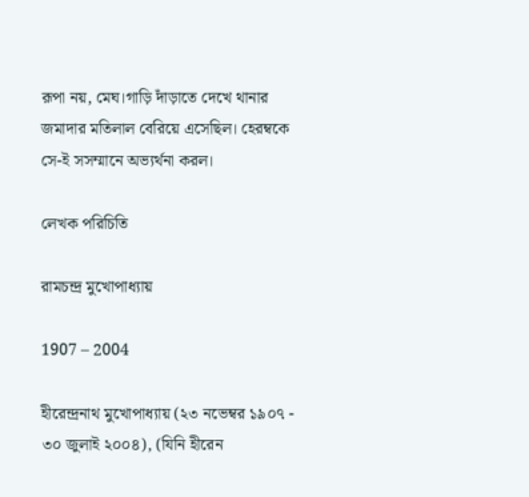রূপা নয়, মেঘ।গাড়ি দাঁড়াতে দেখে থানার জমাদার মতিলাল বেরিয়ে এসেছিল। হেরম্বকে সে-ই সসম্মানে অভ্যর্থনা করল।

লেখক পরিচিতি

রামচন্দ্র মুখোপাধ্যায়

1907 – 2004

হীরেন্দ্রনাথ মুখোপাধ্যায় (২৩ নভেম্বর ১৯০৭ - ৩০ জুলাই ২০০৪), (যিনি হীরেন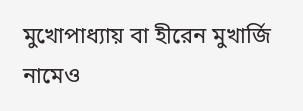মুখোপাধ্যায় বা হীরেন মুখার্জি নামেও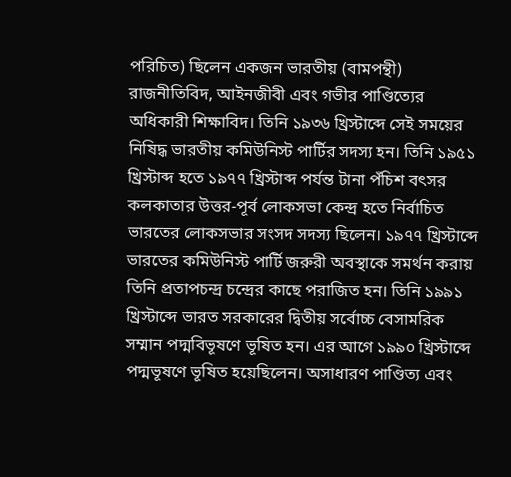পরিচিত) ছিলেন একজন ভারতীয় (বামপন্থী) রাজনীতিবিদ, আইনজীবী এবং গভীর পাণ্ডিত্যের অধিকারী শিক্ষাবিদ। তিনি ১৯৩৬ খ্রিস্টাব্দে সেই সময়ের নিষিদ্ধ ভারতীয় কমিউনিস্ট পার্টির সদস্য হন। তিনি ১৯৫১ খ্রিস্টাব্দ হতে ১৯৭৭ খ্রিস্টাব্দ পর্যন্ত টানা পঁচিশ বৎসর কলকাতার উত্তর-পূর্ব লোকসভা কেন্দ্র হতে নির্বাচিত ভারতের লোকসভার সংসদ সদস্য ছিলেন। ১৯৭৭ খ্রিস্টাব্দে ভারতের কমিউনিস্ট পার্টি জরুরী অবস্থাকে সমর্থন করায় তিনি প্রতাপচন্দ্র চন্দ্রের কাছে পরাজিত হন। তিনি ১৯৯১ খ্রিস্টাব্দে ভারত সরকারের দ্বিতীয় সর্বোচ্চ বেসামরিক সম্মান পদ্মবিভূষণে ভূষিত হন। এর আগে ১৯৯০ খ্রিস্টাব্দে পদ্মভূষণে ভূষিত হয়েছিলেন। অসাধারণ পাণ্ডিত্য এবং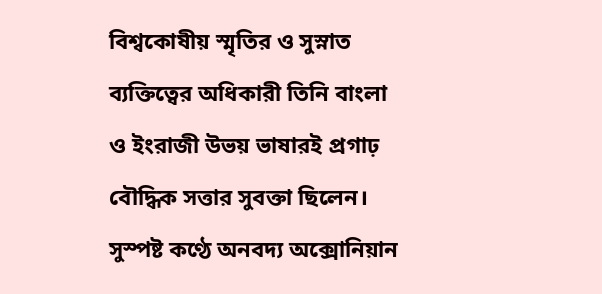বিশ্বকোষীয় স্মৃতির ও সুস্নাত ব্যক্তিত্বের অধিকারী তিনি বাংলা ও ইংরাজী উভয় ভাষারই প্রগাঢ় বৌদ্ধিক সত্তার সুবক্তা ছিলেন। সুস্পষ্ট কণ্ঠে অনবদ্য অক্সোনিয়ান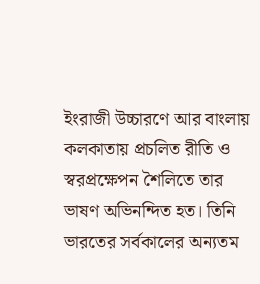ইংরাজী উচ্চারণে আর বাংলায় কলকাতায় প্রচলিত রীতি ও স্বরপ্রক্ষেপন শৈলিতে তার ভাষণ অভিনন্দিত হত। তিনি ভারতের সর্বকালের অন্যতম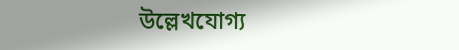উল্লেখযোগ্য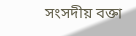সংসদীয় বক্তা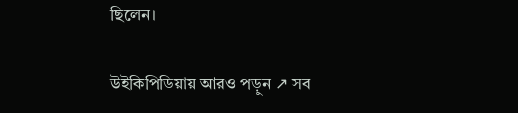ছিলেন।

উইকিপিডিয়ায় আরও পড়ুন ↗ সব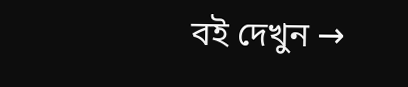বই দেখুন →